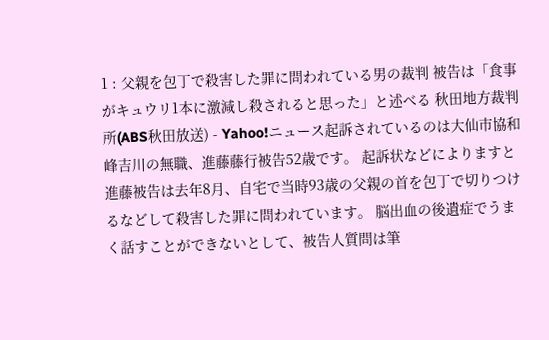1 : 父親を包丁で殺害した罪に問われている男の裁判 被告は「食事がキュウリ1本に激減し殺されると思った」と述べる 秋田地方裁判所(ABS秋田放送) - Yahoo!ニュース起訴されているのは大仙市協和峰吉川の無職、進藤藤行被告52歳です。 起訴状などによりますと進藤被告は去年8月、自宅で当時93歳の父親の首を包丁で切りつけるなどして殺害した罪に問われています。 脳出血の後遺症でうまく話すことができないとして、被告人質問は筆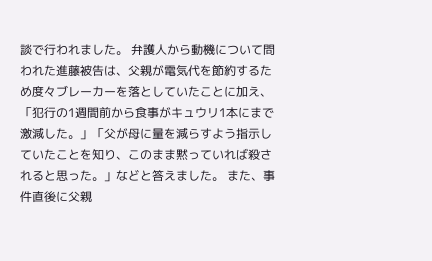談で行われました。 弁護人から動機について問われた進藤被告は、父親が電気代を節約するため度々ブレーカーを落としていたことに加え、「犯行の1週間前から食事がキュウリ1本にまで激減した。」「父が母に量を減らすよう指示していたことを知り、このまま黙っていれば殺されると思った。」などと答えました。 また、事件直後に父親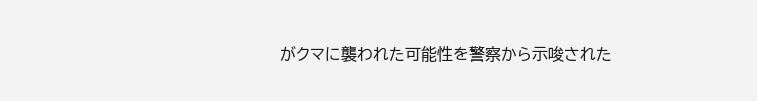がクマに襲われた可能性を警察から示唆された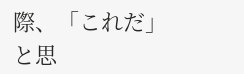際、「これだ」と思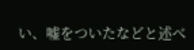い、嘘をついたなどと述べ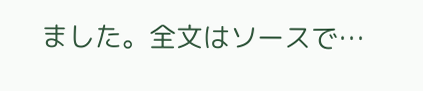ました。全文はソースで…